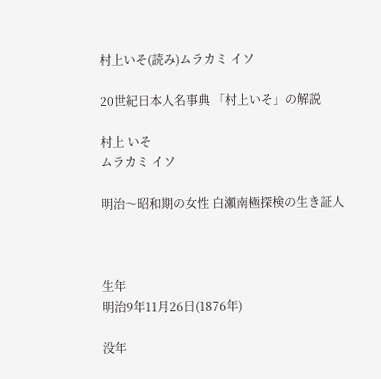村上いそ(読み)ムラカミ イソ

20世紀日本人名事典 「村上いそ」の解説

村上 いそ
ムラカミ イソ

明治〜昭和期の女性 白瀬南極探検の生き証人



生年
明治9年11月26日(1876年)

没年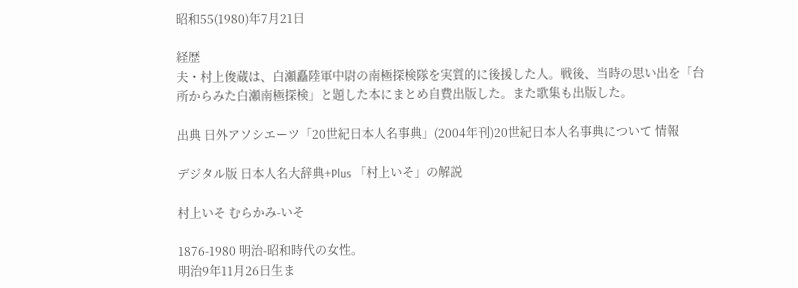昭和55(1980)年7月21日

経歴
夫・村上俊蔵は、白瀬矗陸軍中尉の南極探検隊を実質的に後援した人。戦後、当時の思い出を「台所からみた白瀬南極探検」と題した本にまとめ自費出版した。また歌集も出版した。

出典 日外アソシエーツ「20世紀日本人名事典」(2004年刊)20世紀日本人名事典について 情報

デジタル版 日本人名大辞典+Plus 「村上いそ」の解説

村上いそ むらかみ-いそ

1876-1980 明治-昭和時代の女性。
明治9年11月26日生ま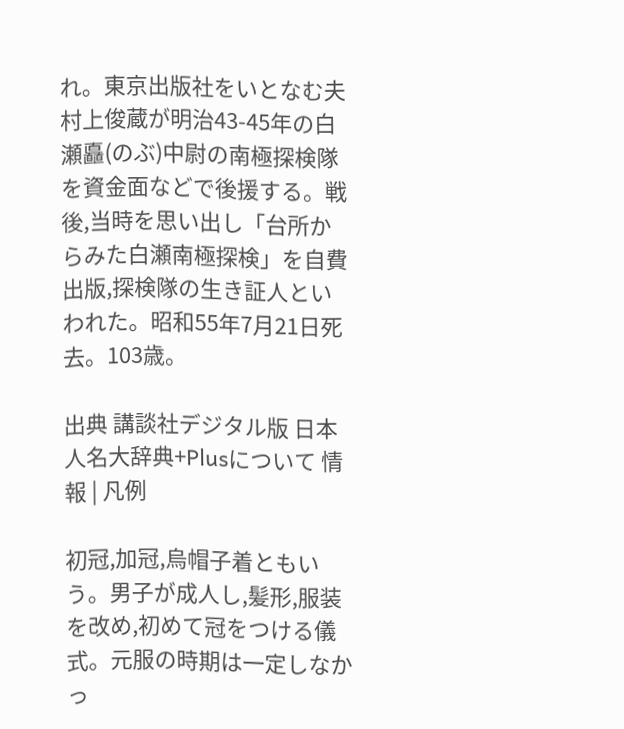れ。東京出版社をいとなむ夫村上俊蔵が明治43-45年の白瀬矗(のぶ)中尉の南極探検隊を資金面などで後援する。戦後,当時を思い出し「台所からみた白瀬南極探検」を自費出版,探検隊の生き証人といわれた。昭和55年7月21日死去。103歳。

出典 講談社デジタル版 日本人名大辞典+Plusについて 情報 | 凡例

初冠,加冠,烏帽子着ともいう。男子が成人し,髪形,服装を改め,初めて冠をつける儀式。元服の時期は一定しなかっ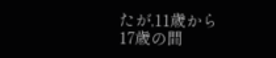たが,11歳から 17歳の間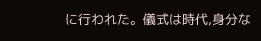に行われた。儀式は時代,身分な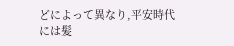どによって異なり,平安時代には髪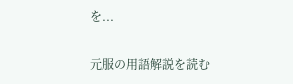を...

元服の用語解説を読む